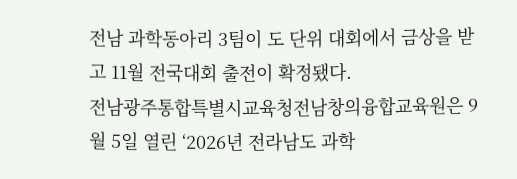전남 과학동아리 3팀이 도 단위 대회에서 금상을 받고 11월 전국대회 출전이 확정됐다.
전남광주통합특별시교육청전남창의융합교육원은 9월 5일 열린 ‘2026년 전라남도 과학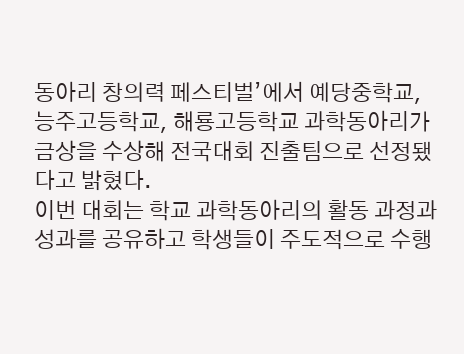동아리 창의력 페스티벌’에서 예당중학교, 능주고등학교, 해룡고등학교 과학동아리가 금상을 수상해 전국대회 진출팀으로 선정됐다고 밝혔다.
이번 대회는 학교 과학동아리의 활동 과정과 성과를 공유하고 학생들이 주도적으로 수행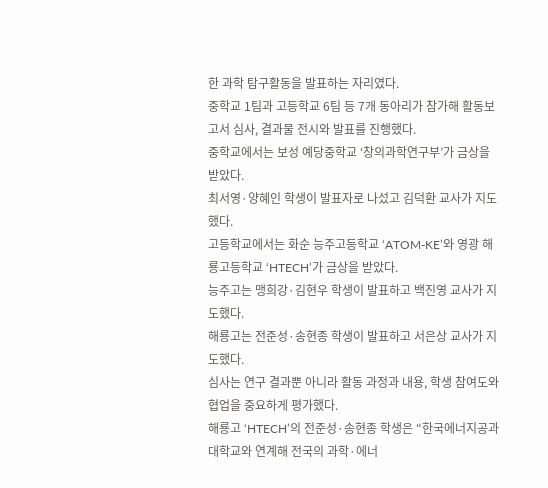한 과학 탐구활동을 발표하는 자리였다.
중학교 1팀과 고등학교 6팀 등 7개 동아리가 참가해 활동보고서 심사, 결과물 전시와 발표를 진행했다.
중학교에서는 보성 예당중학교 ‘창의과학연구부’가 금상을 받았다.
최서영·양혜인 학생이 발표자로 나섰고 김덕환 교사가 지도했다.
고등학교에서는 화순 능주고등학교 ‘ATOM-KE’와 영광 해룡고등학교 ‘HTECH’가 금상을 받았다.
능주고는 맹희강·김현우 학생이 발표하고 백진영 교사가 지도했다.
해룡고는 전준성·송현종 학생이 발표하고 서은상 교사가 지도했다.
심사는 연구 결과뿐 아니라 활동 과정과 내용, 학생 참여도와 협업을 중요하게 평가했다.
해룡고 ‘HTECH’의 전준성·송현종 학생은 “한국에너지공과대학교와 연계해 전국의 과학·에너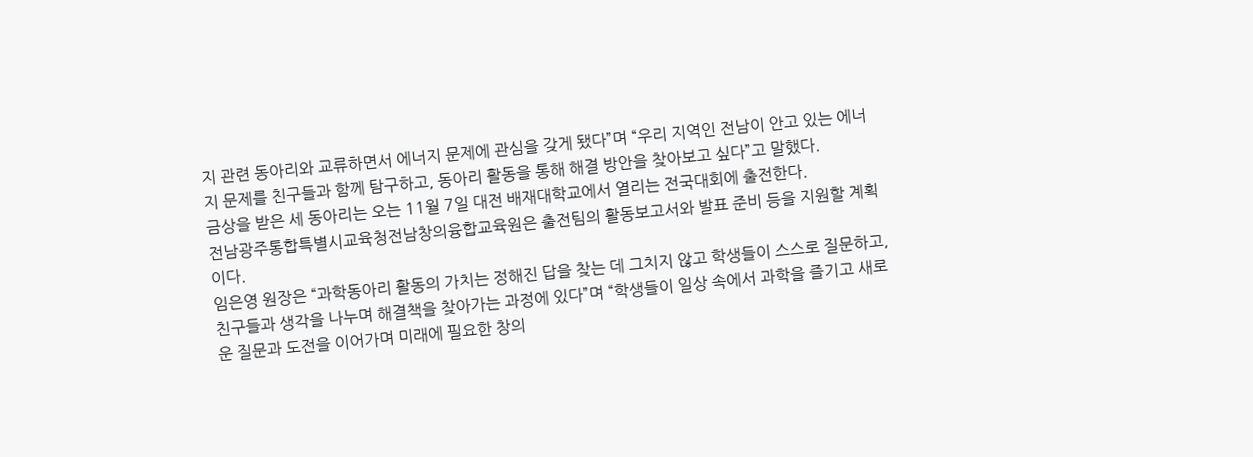지 관련 동아리와 교류하면서 에너지 문제에 관심을 갖게 됐다”며 “우리 지역인 전남이 안고 있는 에너지 문제를 친구들과 함께 탐구하고, 동아리 활동을 통해 해결 방안을 찾아보고 싶다”고 말했다.
금상을 받은 세 동아리는 오는 11월 7일 대전 배재대학교에서 열리는 전국대회에 출전한다.
전남광주통합특별시교육청전남창의융합교육원은 출전팀의 활동보고서와 발표 준비 등을 지원할 계획이다.
임은영 원장은 “과학동아리 활동의 가치는 정해진 답을 찾는 데 그치지 않고 학생들이 스스로 질문하고, 친구들과 생각을 나누며 해결책을 찾아가는 과정에 있다”며 “학생들이 일상 속에서 과학을 즐기고 새로운 질문과 도전을 이어가며 미래에 필요한 창의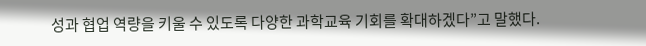성과 협업 역량을 키울 수 있도록 다양한 과학교육 기회를 확대하겠다”고 말했다.